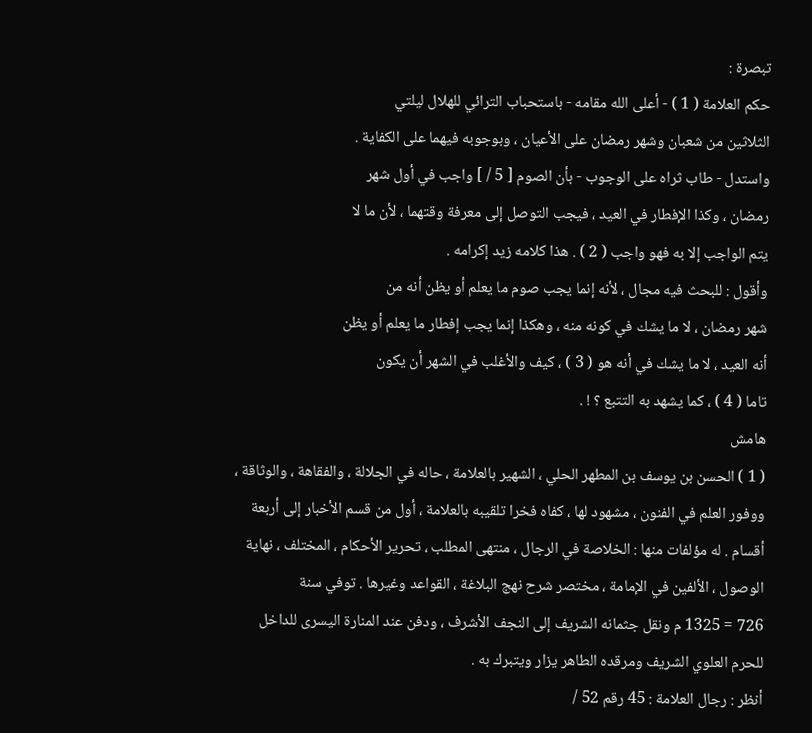تبصرة :
حكم العلامة ( 1 ) - أعلى الله مقامه - باستحباب الترائي للهلال ليلتي
الثلاثين من شعبان وشهر رمضان على الأعيان ، وبوجوبه فيهما على الكفاية .
واستدل - طاب ثراه على الوجوب - بأن الصوم [ 5 / ] واجب في أول شهر
رمضان ، وكذا الإفطار في العيد ، فيجب التوصل إلى معرفة وقتهما ، لأن ما لا
يتم الواجب إلا به فهو واجب ( 2 ) . هذا كلامه زيد إكرامه .
وأقول : للبحث فيه مجال ، لأنه إنما يجب صوم ما يعلم أو يظن أنه من
شهر رمضان ، لا ما يشك في كونه منه ، وهكذا إنما يجب إفطار ما يعلم أو يظن
أنه العيد ، لا ما يشك في أنه هو ( 3 ) ، كيف والأغلب في الشهر أن يكون
تاما ( 4 ) ، كما يشهد به التتبع ؟ ! .
هامش
( 1 ) الحسن بن يوسف بن المطهر الحلي ، الشهير بالعلامة ، حاله في الجلالة ، والفقاهة ، والوثاقة ،
ووفور العلم في الفنون ، مشهود لها ، كفاه فخرا تلقيبه بالعلامة ، أول من قسم الأخبار إلى أربعة
أقسام . له مؤلفات منها : الخلاصة في الرجال ، منتهى المطلب ، تحرير الأحكام ، المختلف ، نهاية
الوصول ، الألفين في الإمامة ، مختصر شرح نهج البلاغة ، القواعد وغيرها . توفي سنة
726 = 1325 م ونقل جثمانه الشريف إلى النجف الأشرف ، ودفن عند المنارة اليسرى للداخل
للحرم العلوي الشريف ومرقده الطاهر يزار ويتبرك به .
أنظر : رجال العلامة : 45 رقم 52 /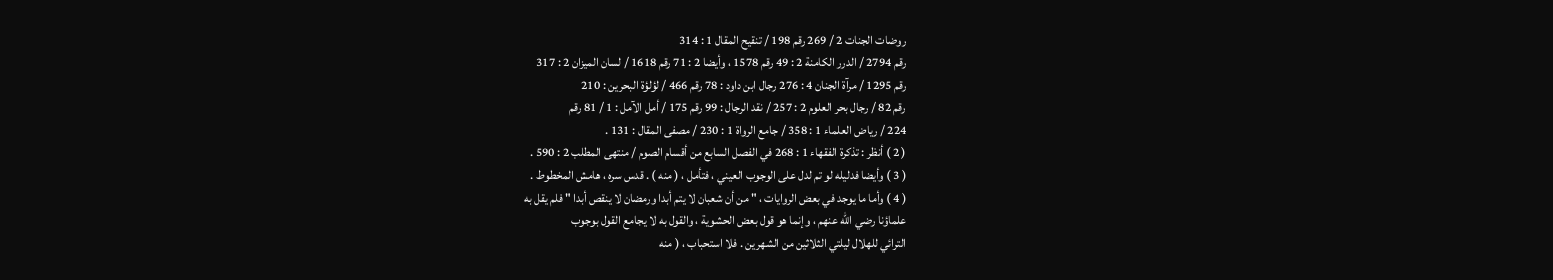روضات الجنات 2 / 269 رقم 198 / تنقيح المقال 1 : 314
رقم 2794 / الدرر الكامنة 2 : 49 رقم 1578 ، وأيضا 2 : 71 رقم 1618 / لسان الميزان 2 : 317
رقم 1295 / مرآة الجنان 4 : 276 رجال ابن داود : 78 رقم 466 / لؤلؤة البحرين : 210
رقم 82 / رجال بحر العلوم 2 : 257 / نقد الرجال : 99 رقم 175 / أمل الآمل : 1 / 81 رقم
224 / رياض العلماء 1 : 358 / جامع الرواة 1 : 230 / مصفى المقال : 131 .
( 2 ) أنظر : تذكرة الفقهاء 1 : 268 في الفصل السابع من أقسام الصوم / منتهى المطلب 2 : 590 .
( 3 ) وأيضا فدليله لو تم لدل على الوجوب العيني ، فتأمل ، ( منه ) . قدس سره ، هامش المخطوط .
( 4 ) وأما ما يوجد في بعض الروايات ، " من أن شعبان لا يتم أبدا ورمضان لا ينقص أبدا " فلم يقل به
علماؤنا رضي الله عنهم ، وإنما هو قول بعض الحشوية ، والقول به لا يجامع القول بوجوب
الترائي للهلال ليلتي الثلاثين من الشهرين . فلا استحباب ، ( منه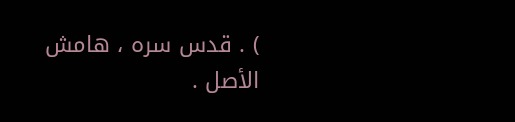) . قدس سره ، هامش
الأصل .